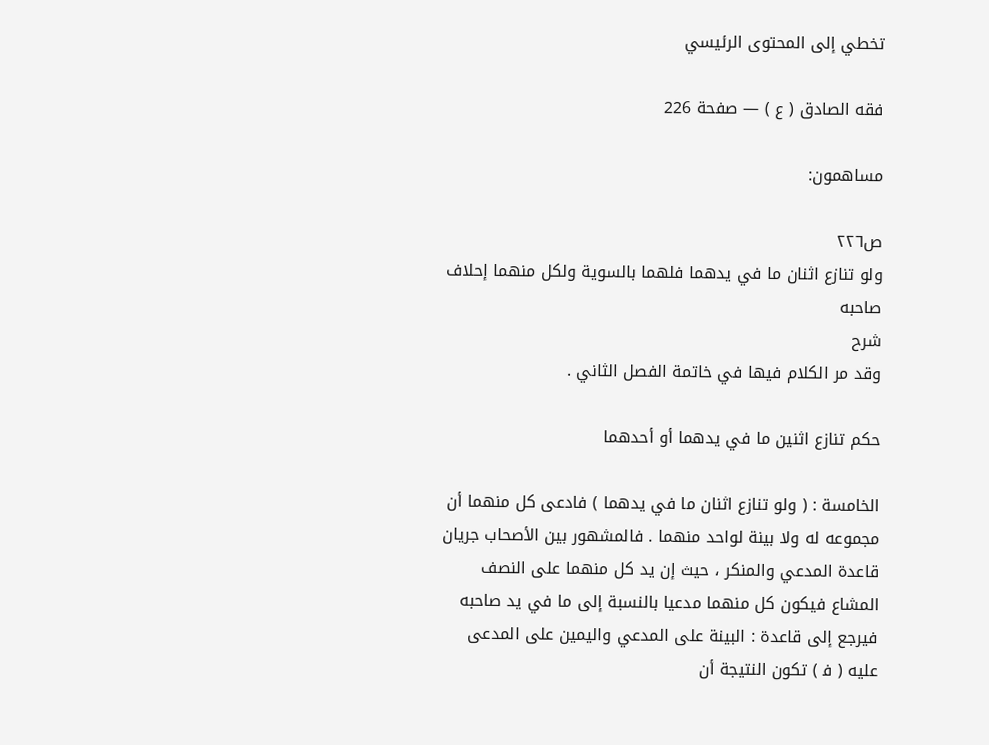تخطي إلى المحتوى الرئيسي

فقه الصادق ( ع ) — صفحة 226

مساهمون:

ص٢٢٦
ولو تنازع اثنان ما في يدهما فلهما بالسوية ولكل منهما إحلاف صاحبه
شرح
وقد مر الكلام فيها في خاتمة الفصل الثاني .

حكم تنازع اثنين ما في يدهما أو أحدهما

الخامسة : ( ولو تنازع اثنان ما في يدهما ) فادعى كل منهما أن مجموعه له ولا بينة لواحد منهما . فالمشهور بين الأصحاب جريان قاعدة المدعي والمنكر ، حيث إن يد كل منهما على النصف المشاع فيكون كل منهما مدعيا بالنسبة إلى ما في يد صاحبه فيرجع إلى قاعدة : البينة على المدعي واليمين على المدعى عليه ( ف‍ ) تكون النتيجة أن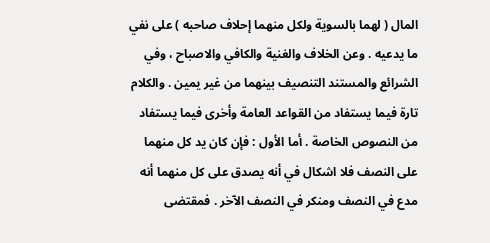المال ( لهما بالسوية ولكل منهما إحلاف صاحبه ) على نفي ما يدعيه . وعن الخلاف والغنية والكافي والاصباح ، وفي الشرائع والمستند التنصيف بينهما من غير يمين . والكلام تارة فيما يستفاد من القواعد العامة وأخرى فيما يستفاد من النصوص الخاصة . أما الأول : فإن كان يد كل منهما على النصف فلا اشكال في أنه يصدق على كل منهما أنه مدع في النصف ومنكر في النصف الآخر . فمقتضى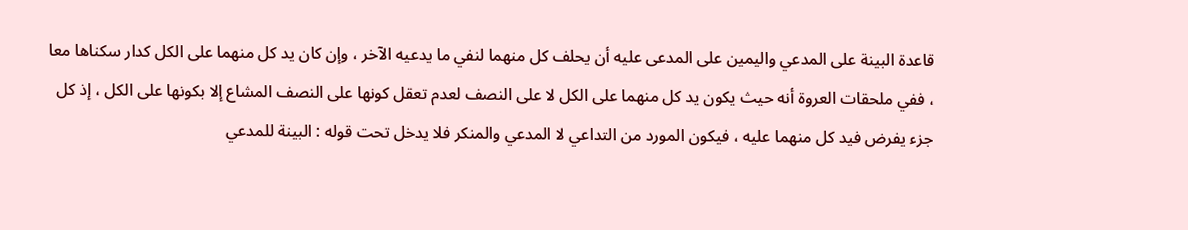قاعدة البينة على المدعي واليمين على المدعى عليه أن يحلف كل منهما لنفي ما يدعيه الآخر ، وإن كان يد كل منهما على الكل كدار سكناها معا ، ففي ملحقات العروة أنه حيث يكون يد كل منهما على الكل لا على النصف لعدم تعقل كونها على النصف المشاع إلا بكونها على الكل ، إذ كل جزء يفرض فيد كل منهما عليه ، فيكون المورد من التداعي لا المدعي والمنكر فلا يدخل تحت قوله : البينة للمدعي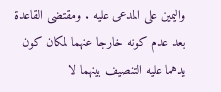واليمين على المدعى عليه . ومقتضى القاعدة بعد عدم كونه خارجا عنهما لمكان كون يدهما عليه التنصيف بينهما لا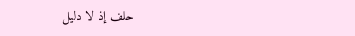حلف إذ لا دليل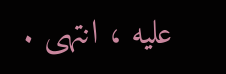عليه ، انتهى .